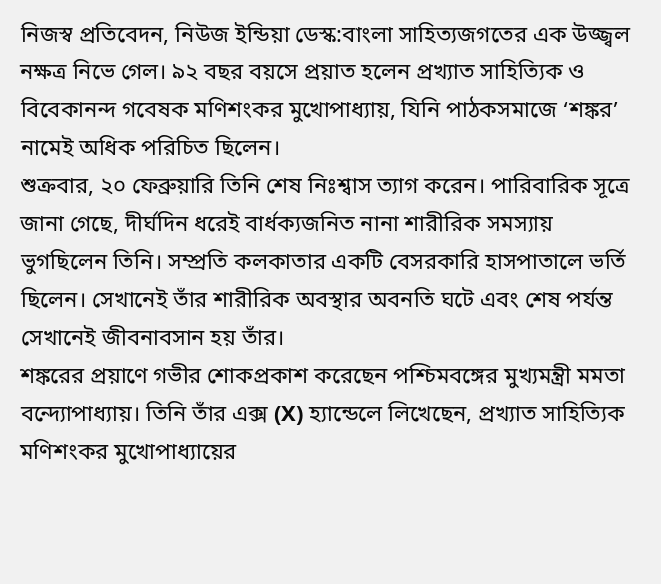নিজস্ব প্রতিবেদন, নিউজ ইন্ডিয়া ডেস্ক:বাংলা সাহিত্যজগতের এক উজ্জ্বল নক্ষত্র নিভে গেল। ৯২ বছর বয়সে প্রয়াত হলেন প্রখ্যাত সাহিত্যিক ও বিবেকানন্দ গবেষক মণিশংকর মুখোপাধ্যায়, যিনি পাঠকসমাজে ‘শঙ্কর’ নামেই অধিক পরিচিত ছিলেন।
শুক্রবার, ২০ ফেব্রুয়ারি তিনি শেষ নিঃশ্বাস ত্যাগ করেন। পারিবারিক সূত্রে জানা গেছে, দীর্ঘদিন ধরেই বার্ধক্যজনিত নানা শারীরিক সমস্যায় ভুগছিলেন তিনি। সম্প্রতি কলকাতার একটি বেসরকারি হাসপাতালে ভর্তি ছিলেন। সেখানেই তাঁর শারীরিক অবস্থার অবনতি ঘটে এবং শেষ পর্যন্ত সেখানেই জীবনাবসান হয় তাঁর।
শঙ্করের প্রয়াণে গভীর শোকপ্রকাশ করেছেন পশ্চিমবঙ্গের মুখ্যমন্ত্রী মমতা বন্দ্যোপাধ্যায়। তিনি তাঁর এক্স (X) হ্যান্ডেলে লিখেছেন, প্রখ্যাত সাহিত্যিক মণিশংকর মুখোপাধ্যায়ের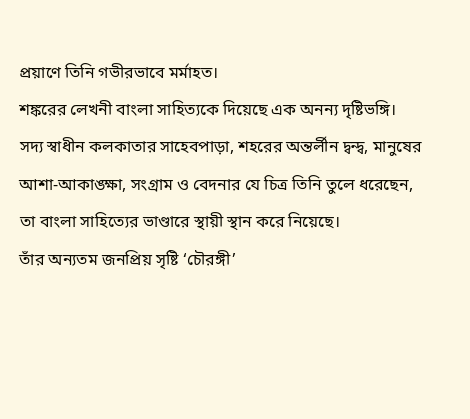প্রয়াণে তিনি গভীরভাবে মর্মাহত।
শঙ্করের লেখনী বাংলা সাহিত্যকে দিয়েছে এক অনন্য দৃষ্টিভঙ্গি। সদ্য স্বাধীন কলকাতার সাহেবপাড়া, শহরের অন্তর্লীন দ্বন্দ্ব, মানুষের আশা-আকাঙ্ক্ষা, সংগ্রাম ও বেদনার যে চিত্র তিনি তুলে ধরেছেন, তা বাংলা সাহিত্যের ভাণ্ডারে স্থায়ী স্থান করে নিয়েছে।
তাঁর অন্যতম জনপ্রিয় সৃষ্টি ‘চৌরঙ্গী’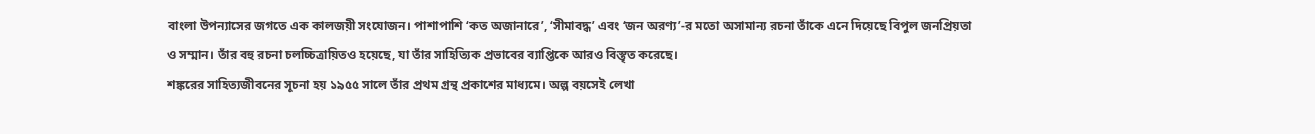বাংলা উপন্যাসের জগতে এক কালজয়ী সংযোজন। পাশাপাশি ‘কত অজানারে’, ‘সীমাবদ্ধ’ এবং ‘জন অরণ্য’-র মতো অসামান্য রচনা তাঁকে এনে দিয়েছে বিপুল জনপ্রিয়তা ও সম্মান। তাঁর বহু রচনা চলচ্চিত্রায়িতও হয়েছে, যা তাঁর সাহিত্যিক প্রভাবের ব্যাপ্তিকে আরও বিস্তৃত করেছে।
শঙ্করের সাহিত্যজীবনের সূচনা হয় ১৯৫৫ সালে তাঁর প্রথম গ্রন্থ প্রকাশের মাধ্যমে। অল্প বয়সেই লেখা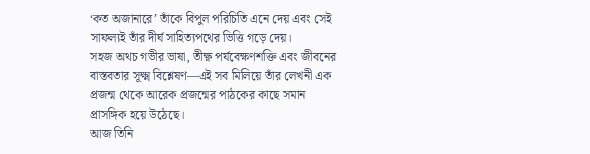‘কত অজানারে’ তাঁকে বিপুল পরিচিতি এনে দেয় এবং সেই সাফল্যই তাঁর দীর্ঘ সাহিত্যপথের ভিত্তি গড়ে দেয়।
সহজ অথচ গভীর ভাষা, তীক্ষ্ণ পর্যবেক্ষণশক্তি এবং জীবনের বাস্তবতার সূক্ষ্ম বিশ্লেষণ—এই সব মিলিয়ে তাঁর লেখনী এক প্রজন্ম থেকে আরেক প্রজন্মের পাঠকের কাছে সমান প্রাসঙ্গিক হয়ে উঠেছে।
আজ তিনি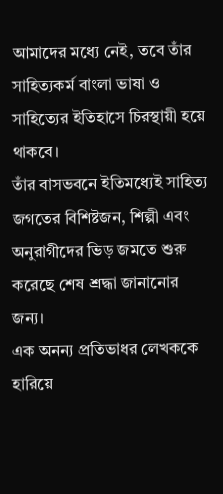আমাদের মধ্যে নেই, তবে তাঁর সাহিত্যকর্ম বাংলা ভাষা ও সাহিত্যের ইতিহাসে চিরস্থায়ী হয়ে থাকবে।
তাঁর বাসভবনে ইতিমধ্যেই সাহিত্য জগতের বিশিষ্টজন, শিল্পী এবং অনুরাগীদের ভিড় জমতে শুরু করেছে শেষ শ্রদ্ধা জানানোর জন্য।
এক অনন্য প্রতিভাধর লেখককে হারিয়ে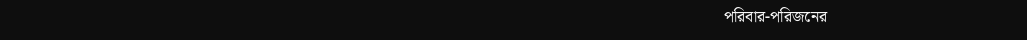পরিবার-পরিজনের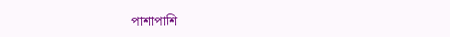পাশাপাশি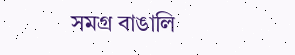সমগ্র বাঙালি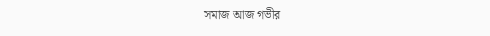সমাজ আজ গভীর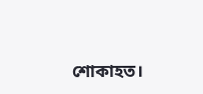শোকাহত।